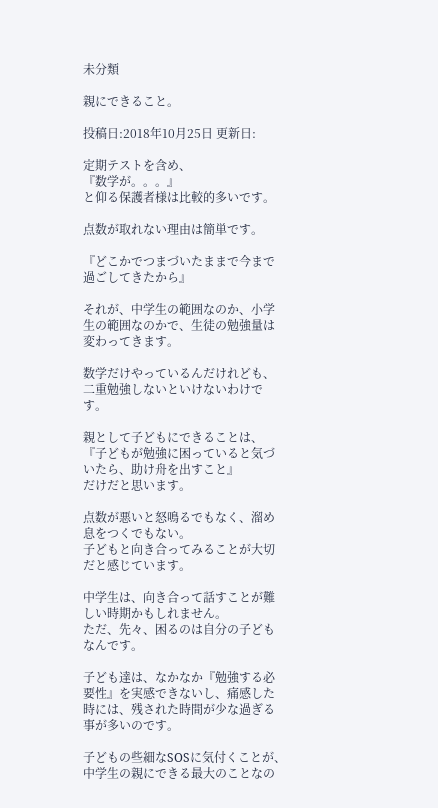未分類

親にできること。

投稿日:2018年10月25日 更新日:

定期テストを含め、
『数学が。。。』
と仰る保護者様は比較的多いです。

点数が取れない理由は簡単です。

『どこかでつまづいたままで今まで過ごしてきたから』

それが、中学生の範囲なのか、小学生の範囲なのかで、生徒の勉強量は変わってきます。

数学だけやっているんだけれども、二重勉強しないといけないわけです。

親として子どもにできることは、
『子どもが勉強に困っていると気づいたら、助け舟を出すこと』
だけだと思います。

点数が悪いと怒鳴るでもなく、溜め息をつくでもない。
子どもと向き合ってみることが大切だと感じています。

中学生は、向き合って話すことが難しい時期かもしれません。
ただ、先々、困るのは自分の子どもなんです。

子ども達は、なかなか『勉強する必要性』を実感できないし、痛感した時には、残された時間が少な過ぎる事が多いのです。

子どもの些細なSOSに気付くことが、中学生の親にできる最大のことなの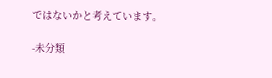ではないかと考えています。

-未分類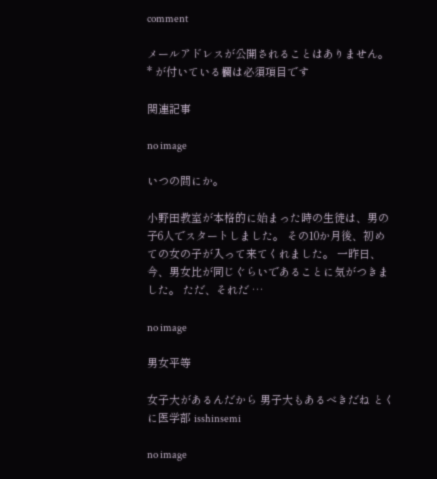comment

メールアドレスが公開されることはありません。 * が付いている欄は必須項目です

関連記事

no image

いつの間にか。

小野田教室が本格的に始まった時の生徒は、男の子6人でスタートしました。 その10か月後、初めての女の子が入って来てくれました。 一昨日、今、男女比が同じぐらいであることに気がつきました。 ただ、それだ …

no image

男女平等

女子大があるんだから 男子大もあるべきだね とくに医学部 isshinsemi

no image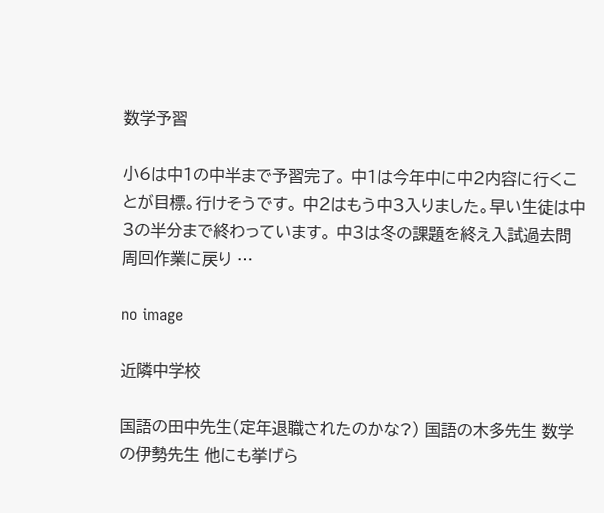数学予習

小6は中1の中半まで予習完了。 中1は今年中に中2内容に行くことが目標。行けそうです。 中2はもう中3入りました。早い生徒は中3の半分まで終わっています。 中3は冬の課題を終え入試過去問周回作業に戻り …

no image

近隣中学校

国語の田中先生(定年退職されたのかな?) 国語の木多先生 数学の伊勢先生 他にも挙げら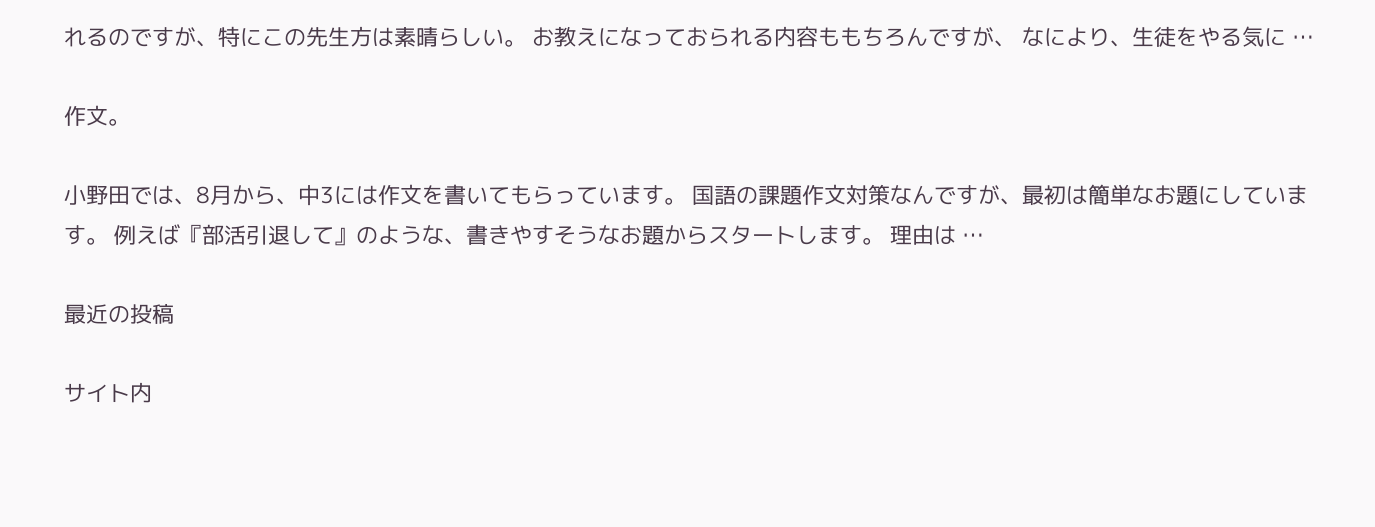れるのですが、特にこの先生方は素晴らしい。 お教えになっておられる内容ももちろんですが、 なにより、生徒をやる気に …

作文。

小野田では、8月から、中3には作文を書いてもらっています。 国語の課題作文対策なんですが、最初は簡単なお題にしています。 例えば『部活引退して』のような、書きやすそうなお題からスタートします。 理由は …

最近の投稿

サイト内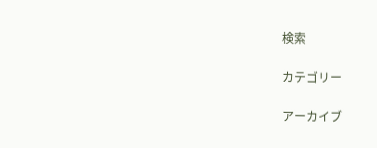検索

カテゴリー

アーカイブ